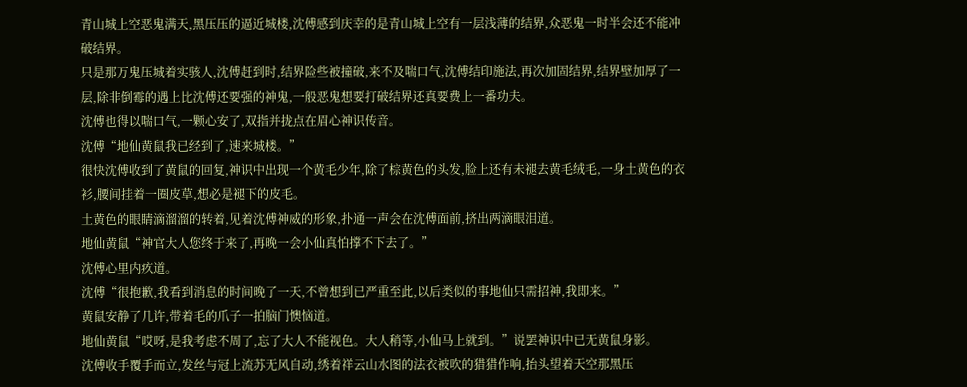青山城上空恶鬼满天,黑压压的逼近城楼,沈傅感到庆幸的是青山城上空有一层浅薄的结界,众恶鬼一时半会还不能冲破结界。
只是那万鬼压城着实骇人,沈傅赶到时,结界险些被撞破,来不及喘口气,沈傅结印施法,再次加固结界,结界壁加厚了一层,除非倒霉的遇上比沈傅还要强的神鬼,一般恶鬼想要打破结界还真要费上一番功夫。
沈傅也得以喘口气,一颗心安了,双指并拢点在眉心神识传音。
沈傅“地仙黄鼠我已经到了,速来城楼。”
很快沈傅收到了黄鼠的回复,神识中出现一个黄毛少年,除了棕黄色的头发,脸上还有未褪去黄毛绒毛,一身土黄色的衣衫,腰间挂着一圈皮草,想必是褪下的皮毛。
土黄色的眼睛滴溜溜的转着,见着沈傅神威的形象,扑通一声会在沈傅面前,挤出两滴眼泪道。
地仙黄鼠“神官大人您终于来了,再晚一会小仙真怕撑不下去了。”
沈傅心里内疚道。
沈傅“很抱歉,我看到消息的时间晚了一天,不曾想到已严重至此,以后类似的事地仙只需招神,我即来。”
黄鼠安静了几许,带着毛的爪子一拍脑门懊恼道。
地仙黄鼠“哎呀,是我考虑不周了,忘了大人不能视色。大人稍等,小仙马上就到。”说罢神识中已无黄鼠身影。
沈傅收手覆手而立,发丝与冠上流苏无风自动,绣着祥云山水图的法衣被吹的猎猎作响,抬头望着天空那黑压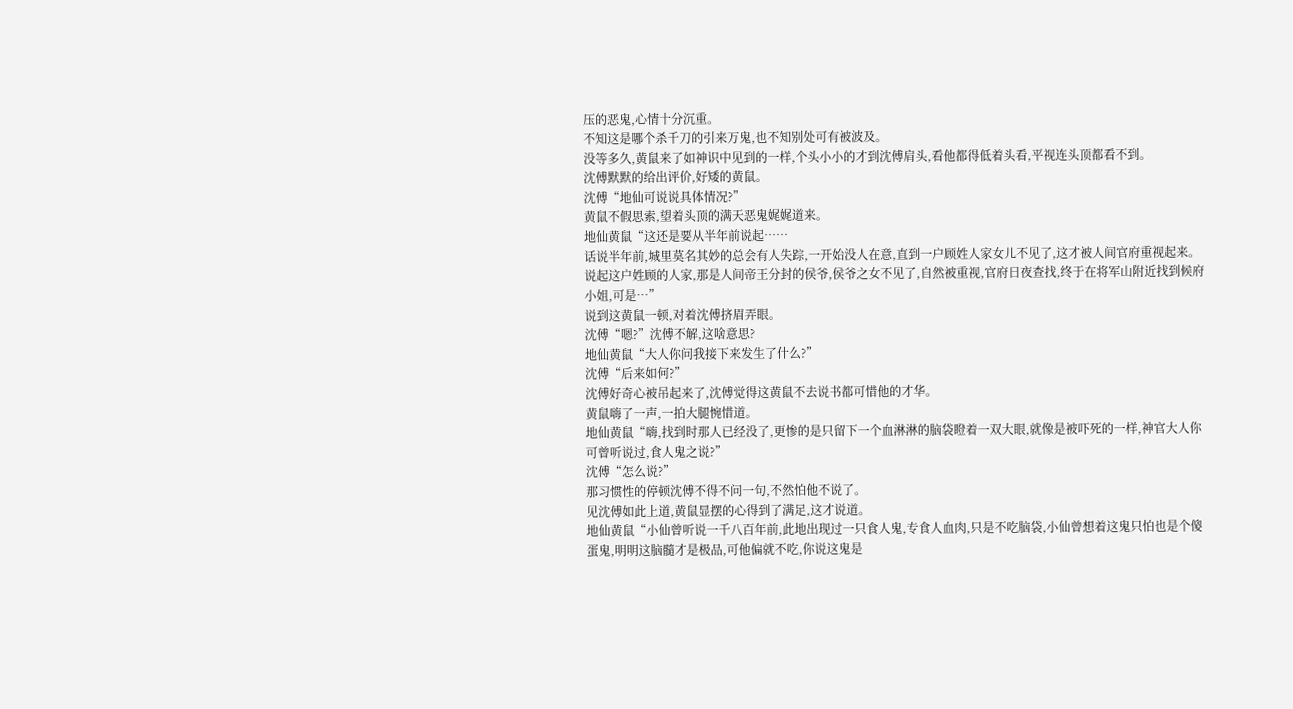压的恶鬼,心情十分沉重。
不知这是哪个杀千刀的引来万鬼,也不知别处可有被波及。
没等多久,黄鼠来了如神识中见到的一样,个头小小的才到沈傅肩头,看他都得低着头看,平视连头顶都看不到。
沈傅默默的给出评价,好矮的黄鼠。
沈傅“地仙可说说具体情况?”
黄鼠不假思索,望着头顶的满天恶鬼娓娓道来。
地仙黄鼠“这还是要从半年前说起……
话说半年前,城里莫名其妙的总会有人失踪,一开始没人在意,直到一户顾姓人家女儿不见了,这才被人间官府重视起来。
说起这户姓顾的人家,那是人间帝王分封的侯爷,侯爷之女不见了,自然被重视,官府日夜查找,终于在将军山附近找到候府小姐,可是…”
说到这黄鼠一顿,对着沈傅挤眉弄眼。
沈傅“嗯?”沈傅不解,这啥意思?
地仙黄鼠“大人你问我接下来发生了什么?”
沈傅“后来如何?”
沈傅好奇心被吊起来了,沈傅觉得这黄鼠不去说书都可惜他的才华。
黄鼠嗨了一声,一拍大腿惋惜道。
地仙黄鼠“嗨,找到时那人已经没了,更惨的是只留下一个血淋淋的脑袋瞪着一双大眼,就像是被吓死的一样,神官大人你可曾听说过,食人鬼之说?”
沈傅“怎么说?”
那习惯性的停顿沈傅不得不问一句,不然怕他不说了。
见沈傅如此上道,黄鼠显摆的心得到了满足,这才说道。
地仙黄鼠“小仙曾听说一千八百年前,此地出现过一只食人鬼,专食人血肉,只是不吃脑袋,小仙曾想着这鬼只怕也是个傻蛋鬼,明明这脑髓才是极品,可他偏就不吃,你说这鬼是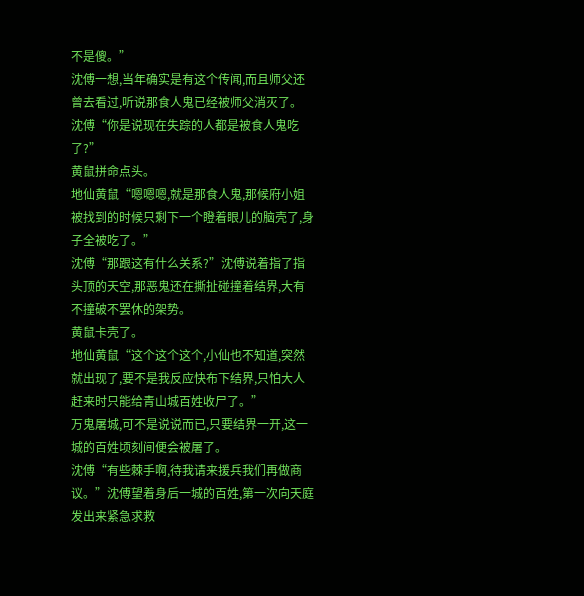不是傻。”
沈傅一想,当年确实是有这个传闻,而且师父还曾去看过,听说那食人鬼已经被师父消灭了。
沈傅“你是说现在失踪的人都是被食人鬼吃了?”
黄鼠拼命点头。
地仙黄鼠“嗯嗯嗯,就是那食人鬼,那候府小姐被找到的时候只剩下一个瞪着眼儿的脑壳了,身子全被吃了。”
沈傅“那跟这有什么关系?”沈傅说着指了指头顶的天空,那恶鬼还在撕扯碰撞着结界,大有不撞破不罢休的架势。
黄鼠卡壳了。
地仙黄鼠“这个这个这个,小仙也不知道,突然就出现了,要不是我反应快布下结界,只怕大人赶来时只能给青山城百姓收尸了。”
万鬼屠城,可不是说说而已,只要结界一开,这一城的百姓顷刻间便会被屠了。
沈傅“有些棘手啊,待我请来援兵我们再做商议。”沈傅望着身后一城的百姓,第一次向天庭发出来紧急求救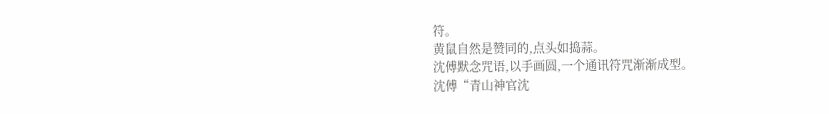符。
黄鼠自然是赞同的,点头如捣蒜。
沈傅默念咒语,以手画圆,一个通讯符咒渐渐成型。
沈傅“青山神官沈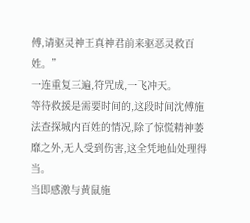傅,请驱灵神王真神君前来驱恶灵救百姓。”
一连重复三遍,符咒成,一飞冲天。
等待救援是需要时间的,这段时间沈傅施法查探城内百姓的情况,除了惊慌精神萎靡之外,无人受到伤害,这全凭地仙处理得当。
当即感激与黄鼠施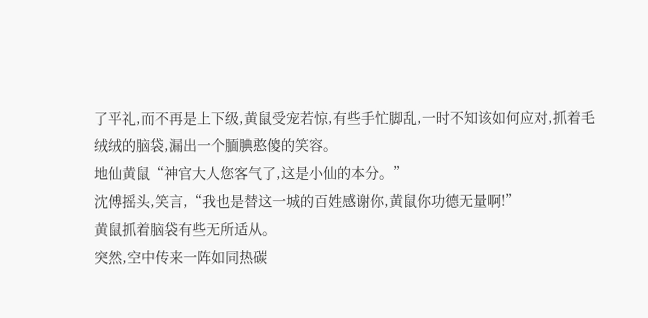了平礼,而不再是上下级,黄鼠受宠若惊,有些手忙脚乱,一时不知该如何应对,抓着毛绒绒的脑袋,漏出一个腼腆憨傻的笑容。
地仙黄鼠“神官大人您客气了,这是小仙的本分。”
沈傅摇头,笑言,“我也是替这一城的百姓感谢你,黄鼠你功德无量啊!”
黄鼠抓着脑袋有些无所适从。
突然,空中传来一阵如同热碳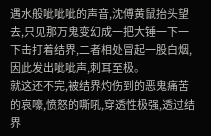遇水般呲呲呲的声音,沈傅黄鼠抬头望去,只见那万鬼变幻成一把大锤一下一下击打着结界,二者相处冒起一股白烟,因此发出呲呲声,刺耳至极。
就这还不完,被结界灼伤到的恶鬼痛苦的哀嚎,愤怒的嘶吼,穿透性极强,透过结界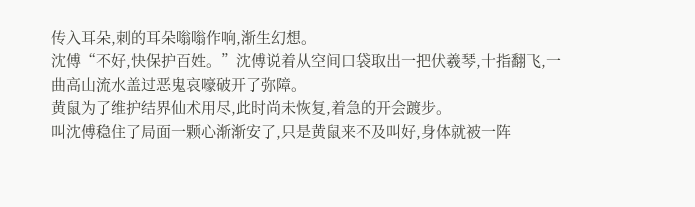传入耳朵,刺的耳朵嗡嗡作响,渐生幻想。
沈傅“不好,快保护百姓。”沈傅说着从空间口袋取出一把伏羲琴,十指翻飞,一曲高山流水盖过恶鬼哀嚎破开了弥障。
黄鼠为了维护结界仙术用尽,此时尚未恢复,着急的开会踱步。
叫沈傅稳住了局面一颗心渐渐安了,只是黄鼠来不及叫好,身体就被一阵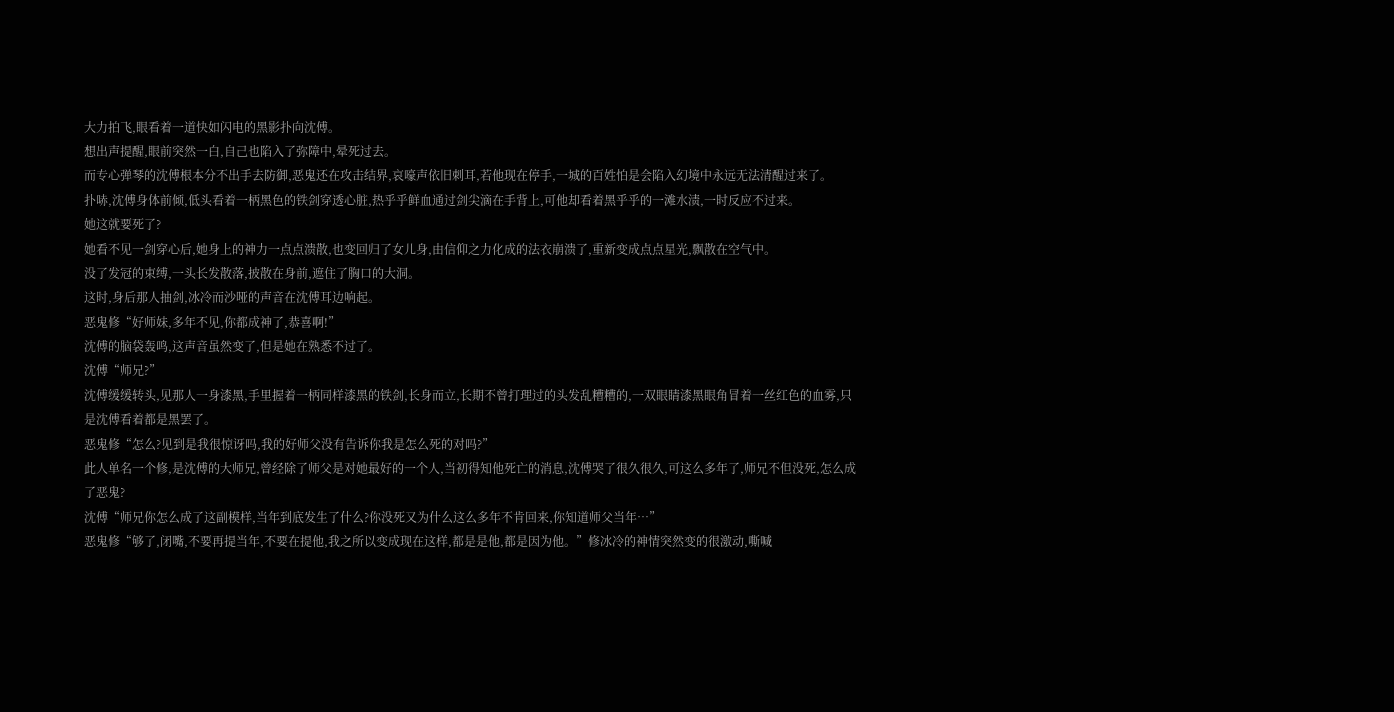大力拍飞,眼看着一道快如闪电的黑影扑向沈傅。
想出声提醒,眼前突然一白,自己也陷入了弥障中,晕死过去。
而专心弹琴的沈傅根本分不出手去防御,恶鬼还在攻击结界,哀嚎声依旧刺耳,若他现在停手,一城的百姓怕是会陷入幻境中永远无法清醒过来了。
扑哧,沈傅身体前倾,低头看着一柄黑色的铁剑穿透心脏,热乎乎鲜血通过剑尖滴在手背上,可他却看着黑乎乎的一滩水渍,一时反应不过来。
她这就要死了?
她看不见一剑穿心后,她身上的神力一点点溃散,也变回归了女儿身,由信仰之力化成的法衣崩溃了,重新变成点点星光,飘散在空气中。
没了发冠的束缚,一头长发散落,披散在身前,遮住了胸口的大洞。
这时,身后那人抽剑,冰冷而沙哑的声音在沈傅耳边响起。
恶鬼修“好师妹,多年不见,你都成神了,恭喜啊!”
沈傅的脑袋轰鸣,这声音虽然变了,但是她在熟悉不过了。
沈傅“师兄?”
沈傅缓缓转头,见那人一身漆黑,手里握着一柄同样漆黑的铁剑,长身而立,长期不曾打理过的头发乱糟糟的,一双眼睛漆黑眼角冒着一丝红色的血雾,只是沈傅看着都是黑罢了。
恶鬼修“怎么?见到是我很惊讶吗,我的好师父没有告诉你我是怎么死的对吗?”
此人单名一个修,是沈傅的大师兄,曾经除了师父是对她最好的一个人,当初得知他死亡的消息,沈傅哭了很久很久,可这么多年了,师兄不但没死,怎么成了恶鬼?
沈傅“师兄你怎么成了这副模样,当年到底发生了什么?你没死又为什么这么多年不肯回来,你知道师父当年…”
恶鬼修“够了,闭嘴,不要再提当年,不要在提他,我之所以变成现在这样,都是是他,都是因为他。”修冰冷的神情突然变的很激动,嘶喊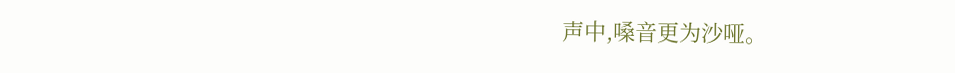声中,嗓音更为沙哑。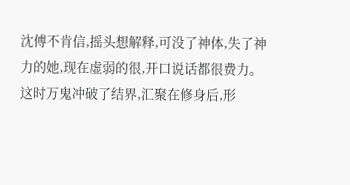沈傅不肯信,摇头想解释,可没了神体,失了神力的她,现在虚弱的很,开口说话都很费力。
这时万鬼冲破了结界,汇聚在修身后,形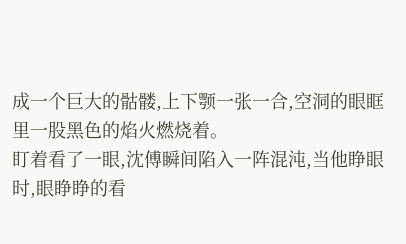成一个巨大的骷髅,上下颚一张一合,空洞的眼眶里一股黑色的焰火燃烧着。
盯着看了一眼,沈傅瞬间陷入一阵混沌,当他睁眼时,眼睁睁的看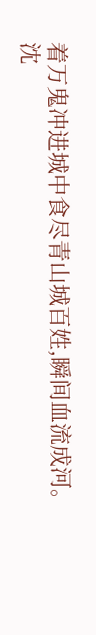着万鬼冲进城中食尽青山城百姓,瞬间血流成河。
沈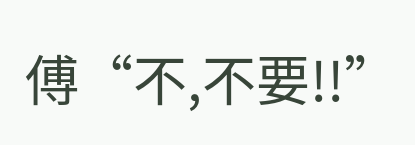傅“不,不要!!”